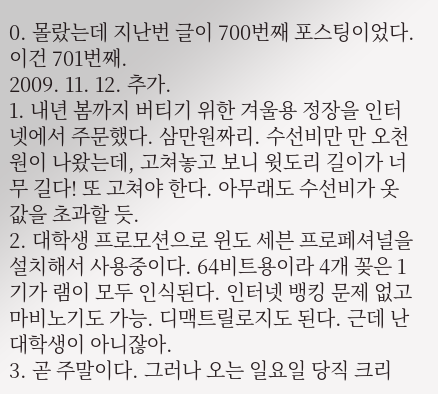0. 몰랐는데 지난번 글이 700번째 포스팅이었다. 이건 701번째.
2009. 11. 12. 추가.
1. 내년 봄까지 버티기 위한 겨울용 정장을 인터넷에서 주문했다. 삼만원짜리. 수선비만 만 오천원이 나왔는데, 고쳐놓고 보니 윗도리 길이가 너무 길다! 또 고쳐야 한다. 아무래도 수선비가 옷값을 초과할 듯.
2. 대학생 프로모션으로 윈도 세븐 프로페셔널을 설치해서 사용중이다. 64비트용이라 4개 꽂은 1기가 램이 모두 인식된다. 인터넷 뱅킹 문제 없고 마비노기도 가능. 디맥트릴로지도 된다. 근데 난 대학생이 아니잖아.
3. 곧 주말이다. 그러나 오는 일요일 당직 크리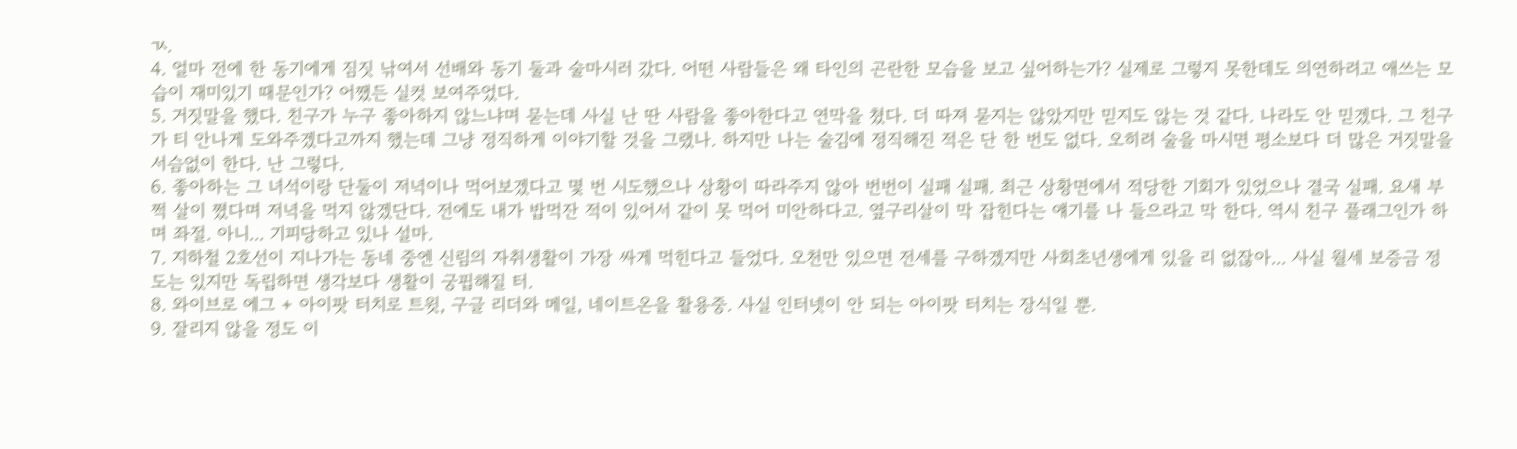ㄳ.
4. 얼마 전에 한 동기에게 짐짓 낚여서 선배와 동기 둘과 술마시러 갔다. 어떤 사람들은 왜 타인의 곤란한 모습을 보고 싶어하는가? 실제로 그렇지 못한데도 의연하려고 애쓰는 모습이 재미있기 때문인가? 어쨌든 실컷 보여주었다.
5. 거짓말을 했다. 친구가 누구 좋아하지 않느냐며 묻는데 사실 난 딴 사람을 좋아한다고 연막을 쳤다. 더 따져 묻지는 않았지만 믿지도 않는 것 같다. 나라도 안 믿겠다. 그 친구가 티 안나게 도와주겠다고까지 했는데 그냥 정직하게 이야기할 것을 그랬나. 하지만 나는 술김에 정직해진 적은 단 한 번도 없다. 오히려 술을 마시면 평소보다 더 많은 거짓말을 서슴없이 한다. 난 그렇다.
6. 좋아하는 그 녀석이랑 단둘이 저녁이나 먹어보겠다고 몇 번 시도했으나 상황이 따라주지 않아 번번이 실패 실패. 최근 상황면에서 적당한 기회가 있었으나 결국 실패. 요새 부쩍 살이 쪘다며 저녁을 먹지 않겠단다. 전에도 내가 밥먹잔 적이 있어서 같이 못 먹어 미안하다고. 옆구리살이 막 잡힌다는 얘기를 나 들으라고 막 한다. 역시 친구 플래그인가 하며 좌절. 아니... 기피당하고 있나 설마.
7. 지하철 2호선이 지나가는 동네 중엔 신림의 자취생활이 가장 싸게 먹힌다고 들었다. 오천만 있으면 전세를 구하겠지만 사회초년생에게 있을 리 없잖아... 사실 월세 보증금 정도는 있지만 독립하면 생각보다 생활이 궁핍해질 터.
8. 와이브로 에그 + 아이팟 터치로 트윗, 구글 리더와 메일, 네이트온을 활용중. 사실 인터넷이 안 되는 아이팟 터치는 장식일 뿐.
9. 잘리지 않을 정도 이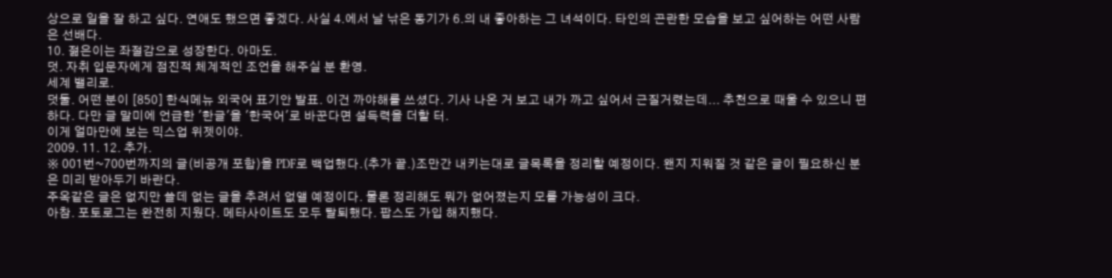상으로 일을 잘 하고 싶다. 연애도 했으면 좋겠다. 사실 4.에서 날 낚은 동기가 6.의 내 좋아하는 그 녀석이다. 타인의 곤란한 모습을 보고 싶어하는 어떤 사람은 선배다.
10. 젊은이는 좌절감으로 성장한다. 아마도.
덧. 자취 입문자에게 점진적 체계적인 조언을 해주실 분 환영.
세계 밸리로.
덧둘. 어떤 분이 [850] 한식메뉴 외국어 표기안 발표. 이건 까야해를 쓰셨다. 기사 나온 거 보고 내가 까고 싶어서 근질거렸는데... 추천으로 때울 수 있으니 편하다. 다만 글 말미에 언급한 '한글'을 '한국어'로 바꾼다면 설득력을 더할 터.
이게 얼마만에 보는 믹스업 위젯이야.
2009. 11. 12. 추가.
※ 001번~700번까지의 글(비공개 포함)을 PDF로 백업했다.(추가 끝.)조만간 내키는대로 글목록을 정리할 예정이다. 왠지 지워질 것 같은 글이 필요하신 분은 미리 받아두기 바란다.
주옥같은 글은 없지만 쓸데 없는 글을 추려서 없앨 예정이다. 물론 정리해도 뭐가 없어졌는지 모를 가능성이 크다.
아참. 포토로그는 완전히 지웠다. 메타사이트도 모두 탈퇴했다. 팝스도 가입 해지했다.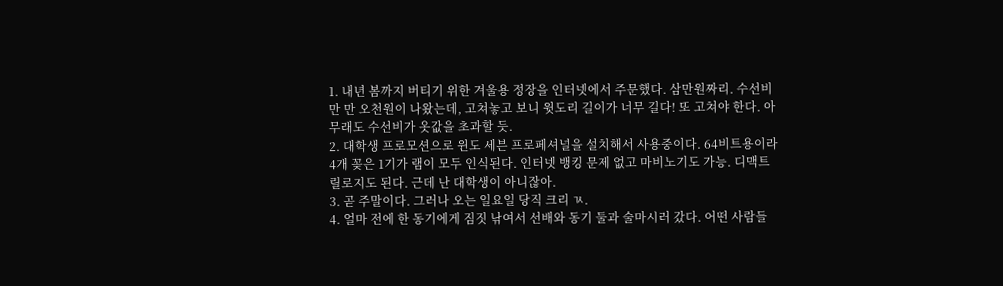1. 내년 봄까지 버티기 위한 겨울용 정장을 인터넷에서 주문했다. 삼만원짜리. 수선비만 만 오천원이 나왔는데, 고쳐놓고 보니 윗도리 길이가 너무 길다! 또 고쳐야 한다. 아무래도 수선비가 옷값을 초과할 듯.
2. 대학생 프로모션으로 윈도 세븐 프로페셔널을 설치해서 사용중이다. 64비트용이라 4개 꽂은 1기가 램이 모두 인식된다. 인터넷 뱅킹 문제 없고 마비노기도 가능. 디맥트릴로지도 된다. 근데 난 대학생이 아니잖아.
3. 곧 주말이다. 그러나 오는 일요일 당직 크리 ㄳ.
4. 얼마 전에 한 동기에게 짐짓 낚여서 선배와 동기 둘과 술마시러 갔다. 어떤 사람들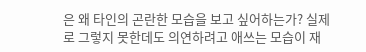은 왜 타인의 곤란한 모습을 보고 싶어하는가? 실제로 그렇지 못한데도 의연하려고 애쓰는 모습이 재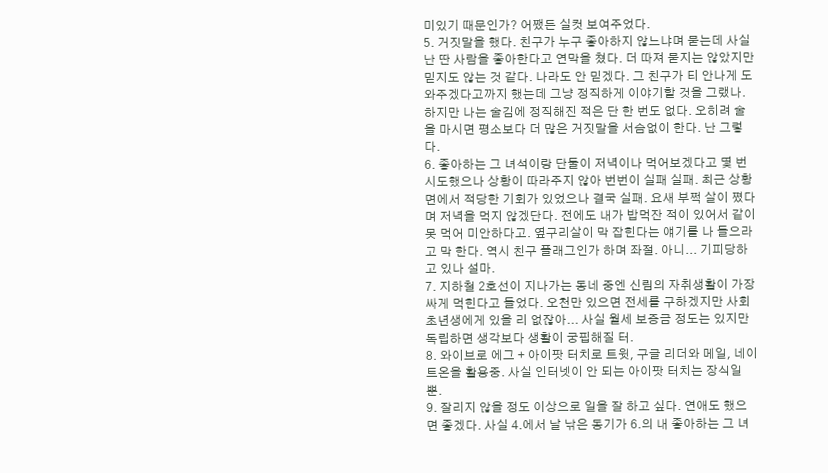미있기 때문인가? 어쨌든 실컷 보여주었다.
5. 거짓말을 했다. 친구가 누구 좋아하지 않느냐며 묻는데 사실 난 딴 사람을 좋아한다고 연막을 쳤다. 더 따져 묻지는 않았지만 믿지도 않는 것 같다. 나라도 안 믿겠다. 그 친구가 티 안나게 도와주겠다고까지 했는데 그냥 정직하게 이야기할 것을 그랬나. 하지만 나는 술김에 정직해진 적은 단 한 번도 없다. 오히려 술을 마시면 평소보다 더 많은 거짓말을 서슴없이 한다. 난 그렇다.
6. 좋아하는 그 녀석이랑 단둘이 저녁이나 먹어보겠다고 몇 번 시도했으나 상황이 따라주지 않아 번번이 실패 실패. 최근 상황면에서 적당한 기회가 있었으나 결국 실패. 요새 부쩍 살이 쪘다며 저녁을 먹지 않겠단다. 전에도 내가 밥먹잔 적이 있어서 같이 못 먹어 미안하다고. 옆구리살이 막 잡힌다는 얘기를 나 들으라고 막 한다. 역시 친구 플래그인가 하며 좌절. 아니... 기피당하고 있나 설마.
7. 지하철 2호선이 지나가는 동네 중엔 신림의 자취생활이 가장 싸게 먹힌다고 들었다. 오천만 있으면 전세를 구하겠지만 사회초년생에게 있을 리 없잖아... 사실 월세 보증금 정도는 있지만 독립하면 생각보다 생활이 궁핍해질 터.
8. 와이브로 에그 + 아이팟 터치로 트윗, 구글 리더와 메일, 네이트온을 활용중. 사실 인터넷이 안 되는 아이팟 터치는 장식일 뿐.
9. 잘리지 않을 정도 이상으로 일을 잘 하고 싶다. 연애도 했으면 좋겠다. 사실 4.에서 날 낚은 동기가 6.의 내 좋아하는 그 녀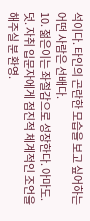석이다. 타인의 곤란한 모습을 보고 싶어하는 어떤 사람은 선배다.
10. 젊은이는 좌절감으로 성장한다. 아마도.
덧. 자취 입문자에게 점진적 체계적인 조언을 해주실 분 환영.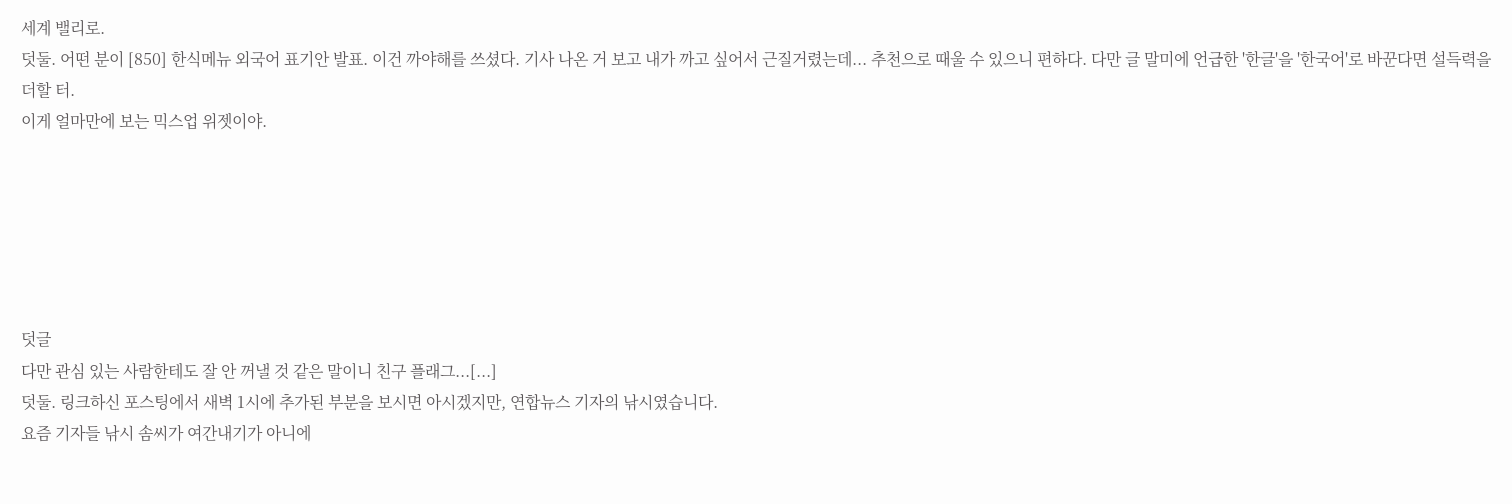세계 밸리로.
덧둘. 어떤 분이 [850] 한식메뉴 외국어 표기안 발표. 이건 까야해를 쓰셨다. 기사 나온 거 보고 내가 까고 싶어서 근질거렸는데... 추천으로 때울 수 있으니 편하다. 다만 글 말미에 언급한 '한글'을 '한국어'로 바꾼다면 설득력을 더할 터.
이게 얼마만에 보는 믹스업 위젯이야.






덧글
다만 관심 있는 사람한테도 잘 안 꺼낼 것 같은 말이니 친구 플래그...[...]
덧둘. 링크하신 포스팅에서 새벽 1시에 추가된 부분을 보시면 아시겠지만, 연합뉴스 기자의 낚시였습니다.
요즘 기자들 낚시 솜씨가 여간내기가 아니에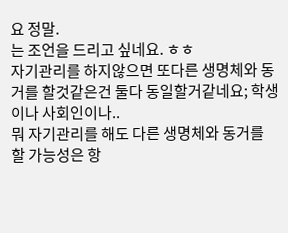요 정말.
는 조언을 드리고 싶네요. ㅎㅎ
자기관리를 하지않으면 또다른 생명체와 동거를 할것같은건 둘다 동일할거같네요; 학생이나 사회인이나..
뭐 자기관리를 해도 다른 생명체와 동거를 할 가능성은 항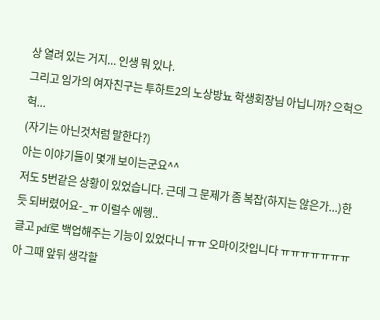상 열려 있는 거지... 인생 뭐 있나.
그리고 임가의 여자친구는 투하트2의 노상방뇨 학생회장님 아닙니까? 으헉으헉...
(자기는 아닌것처럼 말한다?)
아는 이야기들이 몇개 보이는군요^^
저도 5번같은 상황이 있었습니다. 근데 그 문제가 좀 복잡(하지는 않은가...)한 듯 되버렸어요-_ㅠ 이럴수 에헹..
글고 pdf로 백업해주는 기능이 있었다니 ㅠㅠ 오마이갓입니다 ㅠㅠㅠㅠㅠㅠㅠ
아 그때 앞뒤 생각할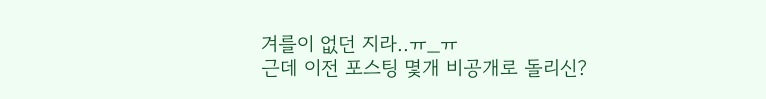겨를이 없던 지라..ㅠ_ㅠ
근데 이전 포스팅 몇개 비공개로 돌리신?